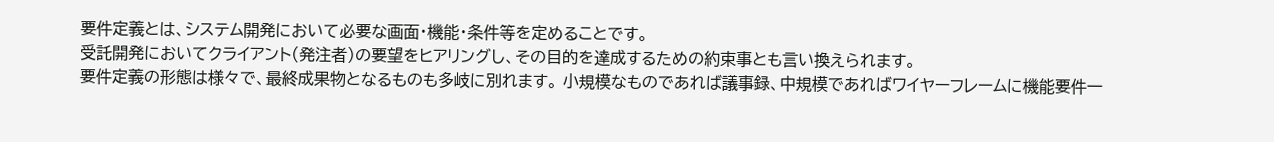要件定義とは、システム開発において必要な画面・機能・条件等を定めることです。
受託開発においてクライアント(発注者)の要望をヒアリングし、その目的を達成するための約束事とも言い換えられます。
要件定義の形態は様々で、最終成果物となるものも多岐に別れます。 小規模なものであれば議事録、中規模であればワイヤーフレームに機能要件一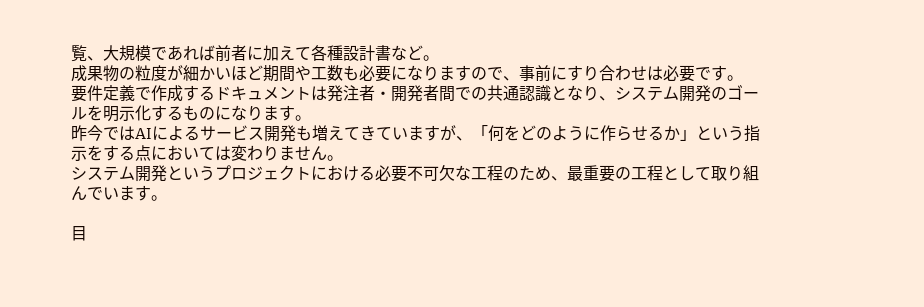覧、大規模であれば前者に加えて各種設計書など。
成果物の粒度が細かいほど期間や工数も必要になりますので、事前にすり合わせは必要です。
要件定義で作成するドキュメントは発注者・開発者間での共通認識となり、システム開発のゴールを明示化するものになります。
昨今ではAIによるサービス開発も増えてきていますが、「何をどのように作らせるか」という指示をする点においては変わりません。
システム開発というプロジェクトにおける必要不可欠な工程のため、最重要の工程として取り組んでいます。

目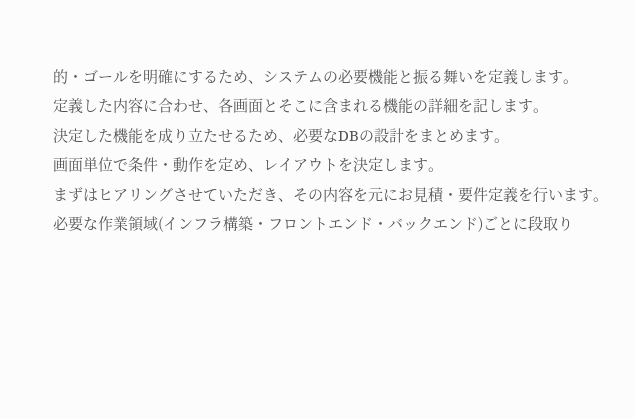的・ゴールを明確にするため、システムの必要機能と振る舞いを定義します。
定義した内容に合わせ、各画面とそこに含まれる機能の詳細を記します。
決定した機能を成り立たせるため、必要なDBの設計をまとめます。
画面単位で条件・動作を定め、レイアウトを決定します。
まずはヒアリングさせていただき、その内容を元にお見積・要件定義を行います。
必要な作業領域(インフラ構築・フロントエンド・バックエンド)ごとに段取り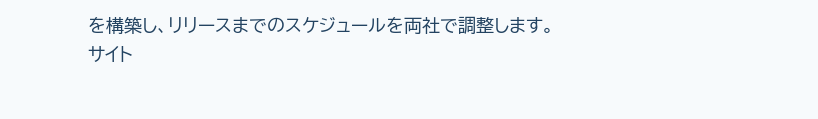を構築し、リリースまでのスケジュールを両社で調整します。
サイト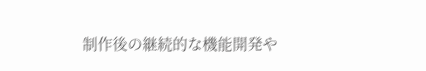制作後の継続的な機能開発や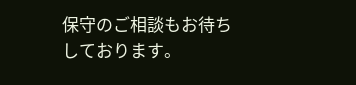保守のご相談もお待ちしております。